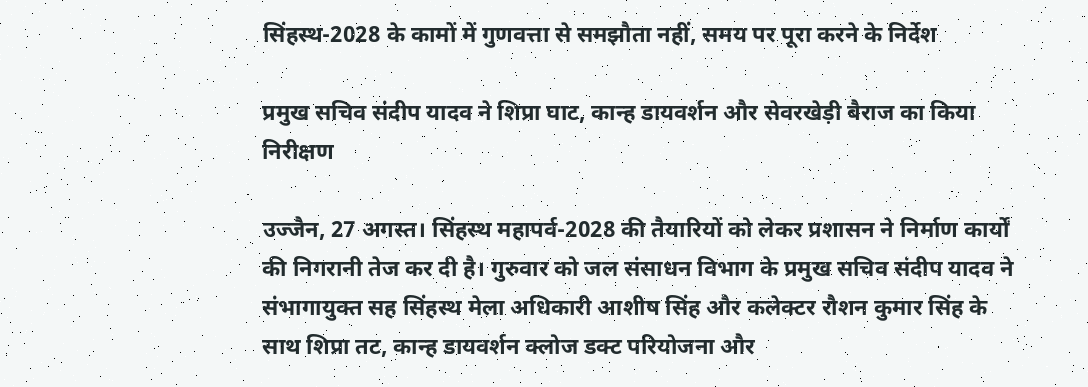सिंहस्थ-2028 के कामों में गुणवत्ता से समझौता नहीं, समय पर पूरा करने के निर्देश

प्रमुख सचिव संदीप यादव ने शिप्रा घाट, कान्ह डायवर्शन और सेवरखेड़ी बैराज का किया निरीक्षण

उज्जैन, 27 अगस्त। सिंहस्थ महापर्व-2028 की तैयारियों को लेकर प्रशासन ने निर्माण कार्यों की निगरानी तेज कर दी है। गुरुवार को जल संसाधन विभाग के प्रमुख सचिव संदीप यादव ने संभागायुक्त सह सिंहस्थ मेला अधिकारी आशीष सिंह और कलेक्टर रौशन कुमार सिंह के साथ शिप्रा तट, कान्ह डायवर्शन क्लोज डक्ट परियोजना और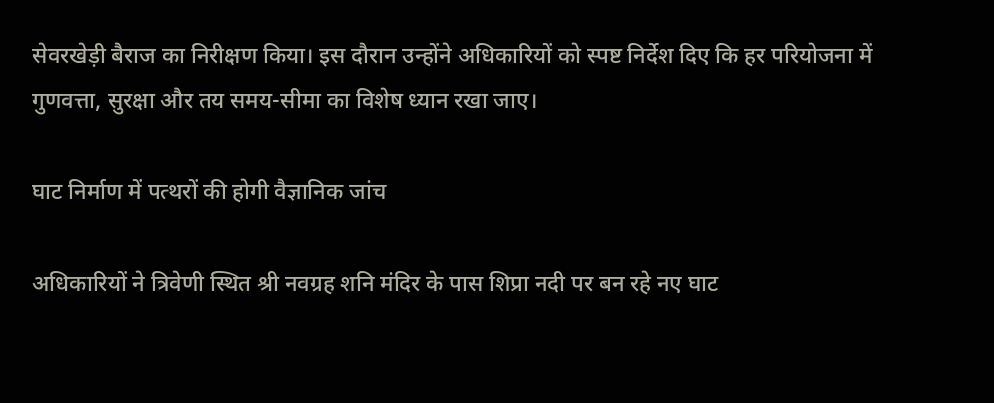सेवरखेड़ी बैराज का निरीक्षण किया। इस दौरान उन्होंने अधिकारियों को स्पष्ट निर्देश दिए कि हर परियोजना में गुणवत्ता, सुरक्षा और तय समय-सीमा का विशेष ध्यान रखा जाए।

घाट निर्माण में पत्थरों की होगी वैज्ञानिक जांच

अधिकारियों ने त्रिवेणी स्थित श्री नवग्रह शनि मंदिर के पास शिप्रा नदी पर बन रहे नए घाट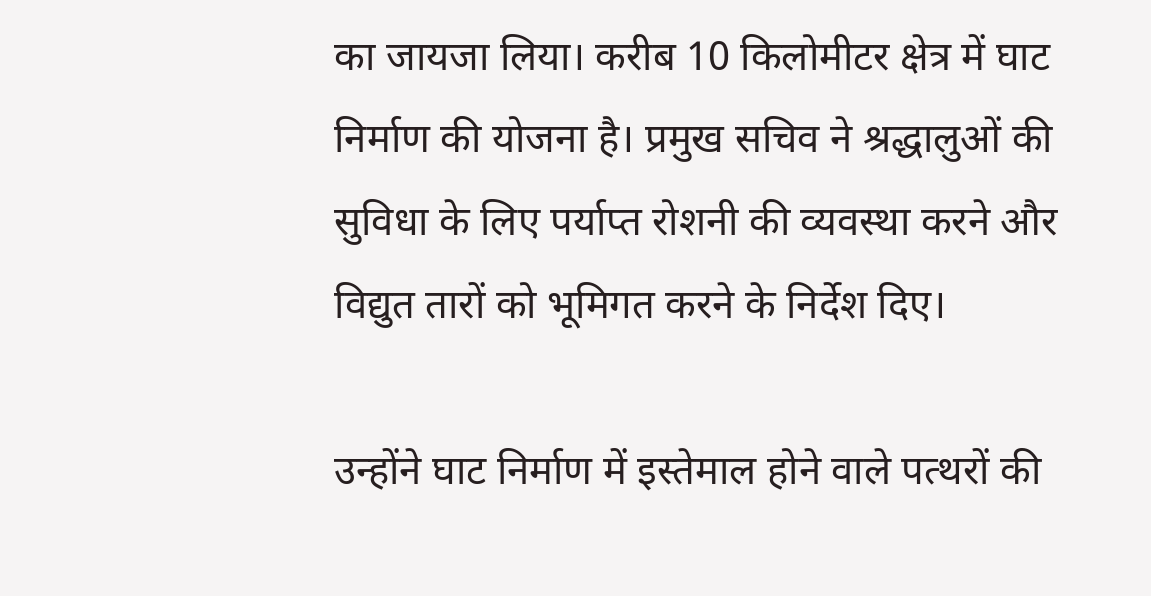का जायजा लिया। करीब 10 किलोमीटर क्षेत्र में घाट निर्माण की योजना है। प्रमुख सचिव ने श्रद्धालुओं की सुविधा के लिए पर्याप्त रोशनी की व्यवस्था करने और विद्युत तारों को भूमिगत करने के निर्देश दिए।

उन्होंने घाट निर्माण में इस्तेमाल होने वाले पत्थरों की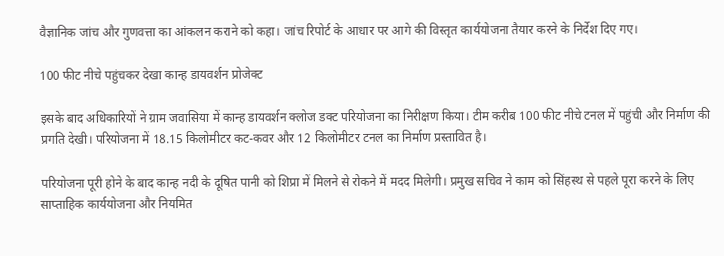वैज्ञानिक जांच और गुणवत्ता का आंकलन कराने को कहा। जांच रिपोर्ट के आधार पर आगे की विस्तृत कार्ययोजना तैयार करने के निर्देश दिए गए।

100 फीट नीचे पहुंचकर देखा कान्ह डायवर्शन प्रोजेक्ट

इसके बाद अधिकारियों ने ग्राम जवासिया में कान्ह डायवर्शन क्लोज डक्ट परियोजना का निरीक्षण किया। टीम करीब 100 फीट नीचे टनल में पहुंची और निर्माण की प्रगति देखी। परियोजना में 18.15 किलोमीटर कट-कवर और 12 किलोमीटर टनल का निर्माण प्रस्तावित है।

परियोजना पूरी होने के बाद कान्ह नदी के दूषित पानी को शिप्रा में मिलने से रोकने में मदद मिलेगी। प्रमुख सचिव ने काम को सिंहस्थ से पहले पूरा करने के लिए साप्ताहिक कार्ययोजना और नियमित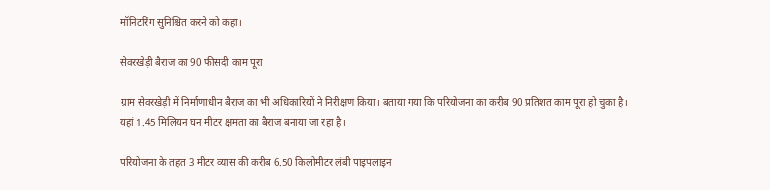मॉनिटरिंग सुनिश्चित करने को कहा।

सेवरखेड़ी बैराज का 90 फीसदी काम पूरा

ग्राम सेवरखेड़ी में निर्माणाधीन बैराज का भी अधिकारियों ने निरीक्षण किया। बताया गया कि परियोजना का करीब 90 प्रतिशत काम पूरा हो चुका है। यहां 1.45 मिलियन घन मीटर क्षमता का बैराज बनाया जा रहा है।

परियोजना के तहत 3 मीटर व्यास की करीब 6.50 किलोमीटर लंबी पाइपलाइन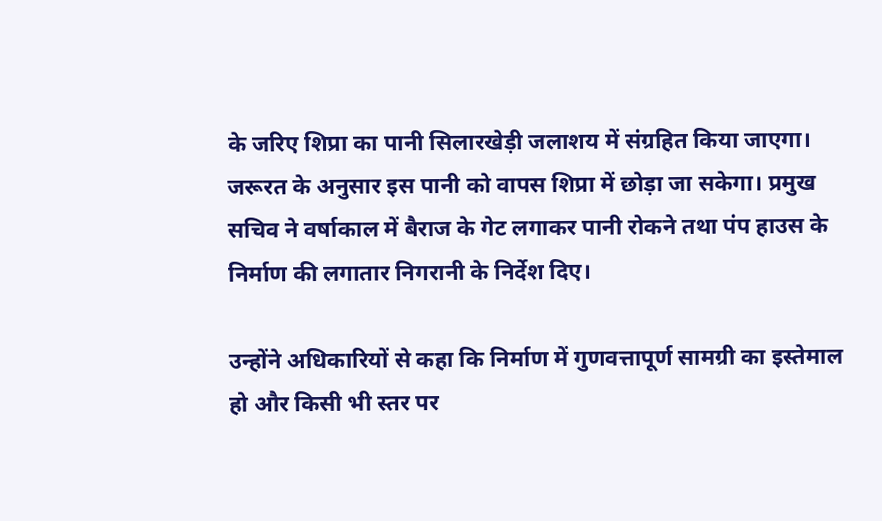के जरिए शिप्रा का पानी सिलारखेड़ी जलाशय में संग्रहित किया जाएगा। जरूरत के अनुसार इस पानी को वापस शिप्रा में छोड़ा जा सकेगा। प्रमुख सचिव ने वर्षाकाल में बैराज के गेट लगाकर पानी रोकने तथा पंप हाउस के निर्माण की लगातार निगरानी के निर्देश दिए।

उन्होंने अधिकारियों से कहा कि निर्माण में गुणवत्तापूर्ण सामग्री का इस्तेमाल हो और किसी भी स्तर पर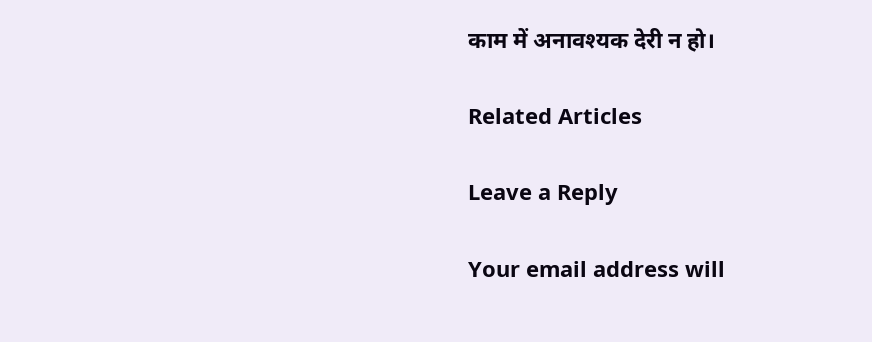काम में अनावश्यक देरी न हो।

Related Articles

Leave a Reply

Your email address will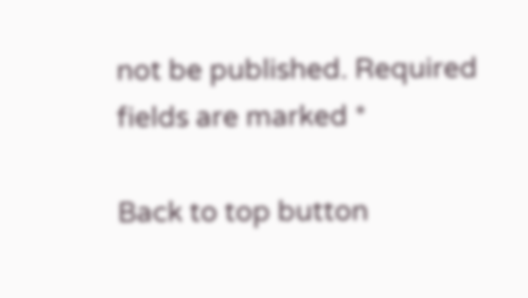not be published. Required fields are marked *

Back to top button